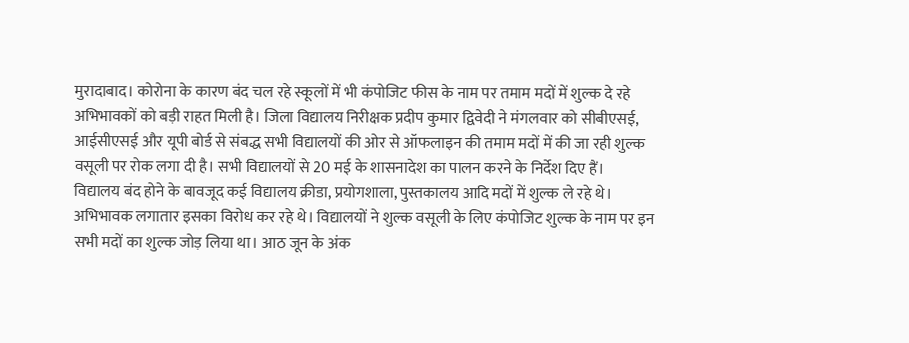मुरादाबाद। कोरोना के कारण बंद चल रहे स्कूलों में भी कंपोजिट फीस के नाम पर तमाम मदों में शुल्क दे रहे अभिभावकों को बड़ी राहत मिली है। जिला विद्यालय निरीक्षक प्रदीप कुमार द्विवेदी ने मंगलवार को सीबीएसई, आईसीएसई और यूपी बोर्ड से संबद्ध सभी विद्यालयों की ओर से ऑफलाइन की तमाम मदों में की जा रही शुल्क वसूली पर रोक लगा दी है। सभी विद्यालयों से 20 मई के शासनादेश का पालन करने के निर्देश दिए हैं।
विद्यालय बंद होने के बावजूद कई विद्यालय क्रीडा, प्रयोगशाला, पुस्तकालय आदि मदों में शुल्क ले रहे थे। अभिभावक लगातार इसका विरोध कर रहे थे। विद्यालयों ने शुल्क वसूली के लिए कंपोजिट शुल्क के नाम पर इन सभी मदों का शुल्क जोड़ लिया था। आठ जून के अंक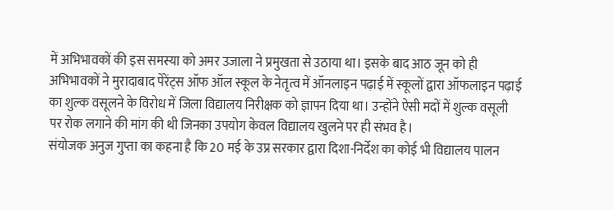में अभिभावकों की इस समस्या को अमर उजाला ने प्रमुखता से उठाया था। इसके बाद आठ जून को ही अभिभावकों ने मुरादाबाद पेरेंट्स ऑफ ऑल स्कूल के नेतृत्व में ऑनलाइन पढ़ाई में स्कूलों द्वारा ऑफलाइन पढ़ाई का शुल्क वसूलने के विरोध में जिला विद्यालय निरीक्षक को ज्ञापन दिया था। उन्होंने ऐसी मदों में शुल्क वसूली पर रोक लगाने की मांग की थी जिनका उपयोग केवल विद्यालय खुलने पर ही संभव है।
संयोजक अनुज गुप्ता का कहना है कि 20 मई के उप्र सरकार द्वारा दिशा-निर्देश का कोई भी विद्यालय पालन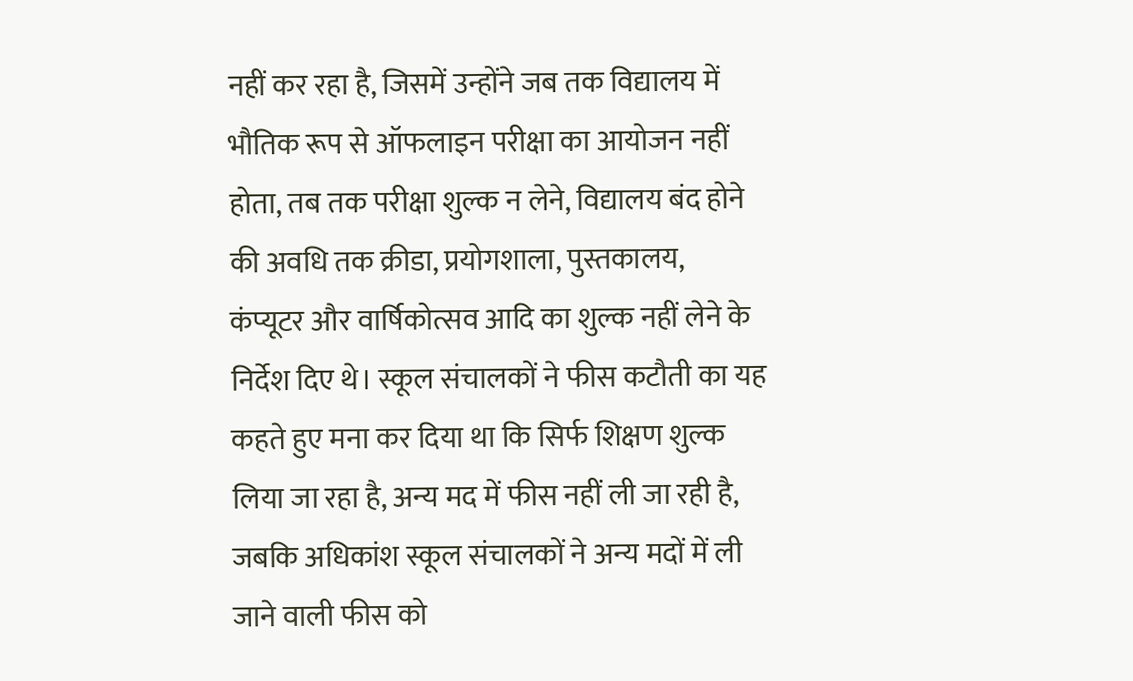नहीं कर रहा है, जिसमें उन्होंने जब तक विद्यालय में भौतिक रूप से ऑफलाइन परीक्षा का आयोजन नहीं होता, तब तक परीक्षा शुल्क न लेने, विद्यालय बंद होने की अवधि तक क्रीडा, प्रयोगशाला, पुस्तकालय, कंप्यूटर और वार्षिकोत्सव आदि का शुल्क नहीं लेने के निर्देश दिए थे। स्कूल संचालकों ने फीस कटौती का यह कहते हुए मना कर दिया था कि सिर्फ शिक्षण शुल्क लिया जा रहा है, अन्य मद में फीस नहीं ली जा रही है, जबकि अधिकांश स्कूल संचालकों ने अन्य मदों में ली जाने वाली फीस को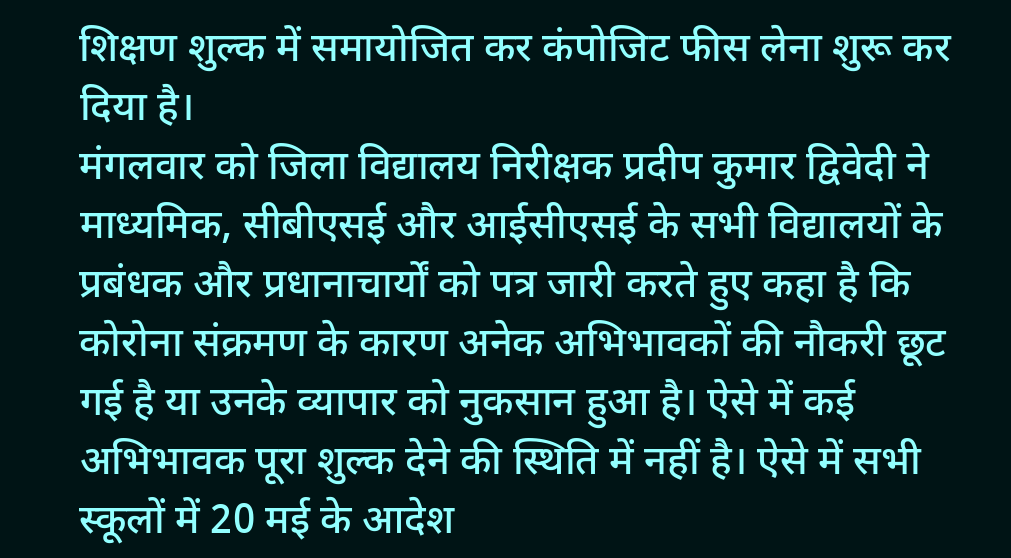शिक्षण शुल्क में समायोजित कर कंपोजिट फीस लेना शुरू कर दिया है।
मंगलवार को जिला विद्यालय निरीक्षक प्रदीप कुमार द्विवेदी ने माध्यमिक, सीबीएसई और आईसीएसई के सभी विद्यालयों के प्रबंधक और प्रधानाचार्यों को पत्र जारी करते हुए कहा है कि कोरोना संक्रमण के कारण अनेक अभिभावकों की नौकरी छूट गई है या उनके व्यापार को नुकसान हुआ है। ऐसे में कई अभिभावक पूरा शुल्क देने की स्थिति में नहीं है। ऐसे में सभी स्कूलों में 20 मई के आदेश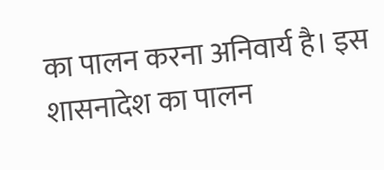का पालन करना अनिवार्य है। इस शासनादेश का पालन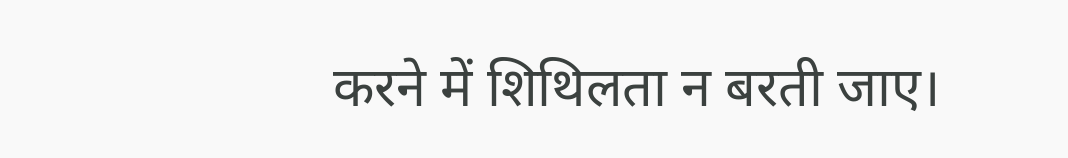करने में शिथिलता न बरती जाए।